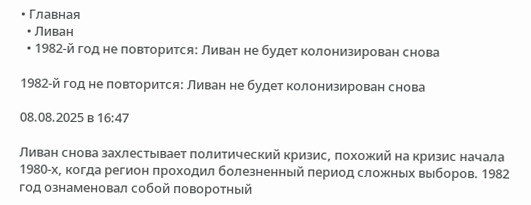• Главная
  • Ливан
  • 1982-й год не повторится: Ливан не будет колонизирован снова

1982-й год не повторится: Ливан не будет колонизирован снова

08.08.2025 в 16:47

Ливан снова захлестывает политический кризис, похожий на кризис начала 1980-х, когда регион проходил болезненный период сложных выборов. 1982 год ознаменовал собой поворотный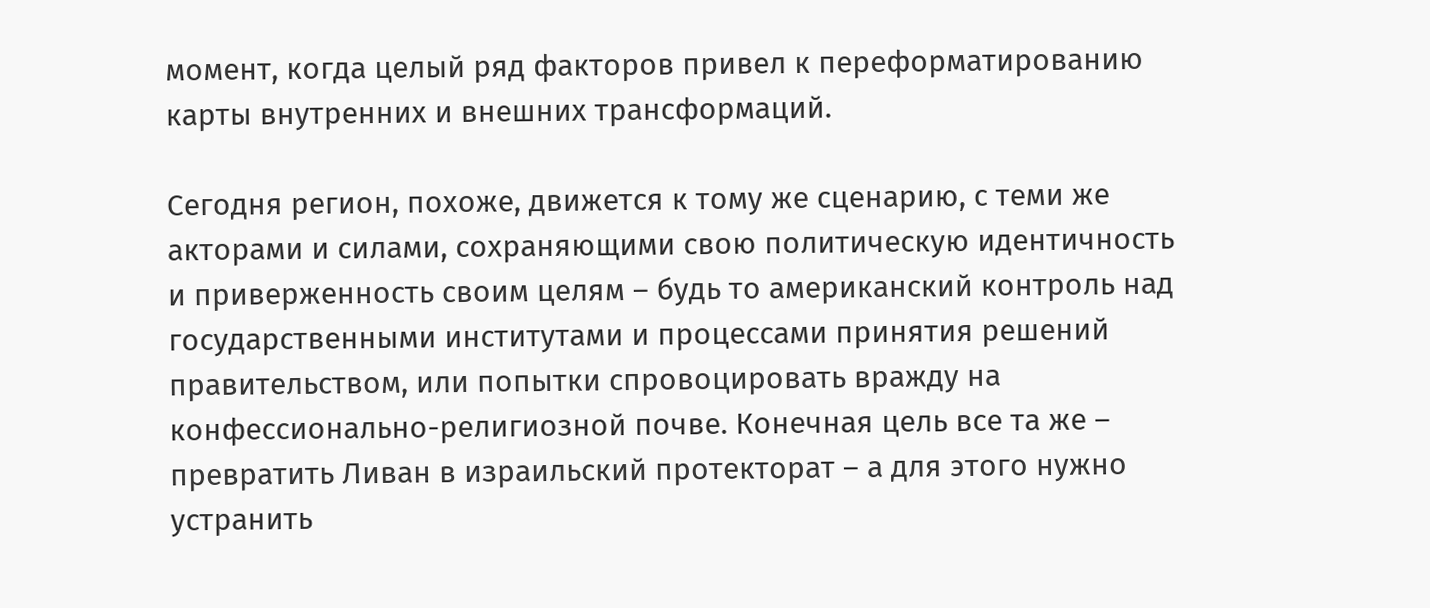момент, когда целый ряд факторов привел к переформатированию карты внутренних и внешних трансформаций.

Сегодня регион, похоже, движется к тому же сценарию, с теми же акторами и силами, сохраняющими свою политическую идентичность и приверженность своим целям – будь то американский контроль над государственными институтами и процессами принятия решений правительством, или попытки спровоцировать вражду на конфессионально-религиозной почве. Конечная цель все та же – превратить Ливан в израильский протекторат – а для этого нужно устранить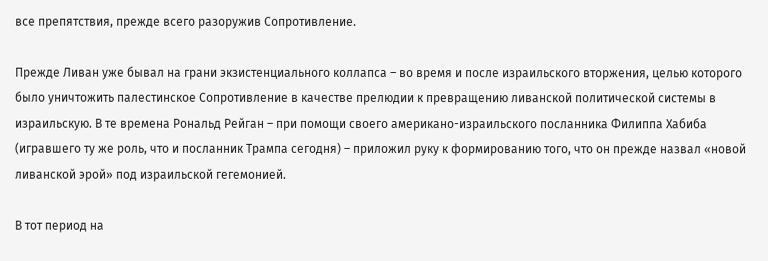все препятствия, прежде всего разоружив Сопротивление.

Прежде Ливан уже бывал на грани экзистенциального коллапса – во время и после израильского вторжения, целью которого было уничтожить палестинское Сопротивление в качестве прелюдии к превращению ливанской политической системы в израильскую. В те времена Рональд Рейган – при помощи своего американо-израильского посланника Филиппа Хабиба (игравшего ту же роль, что и посланник Трампа сегодня) – приложил руку к формированию того, что он прежде назвал «новой ливанской эрой» под израильской гегемонией.

В тот период на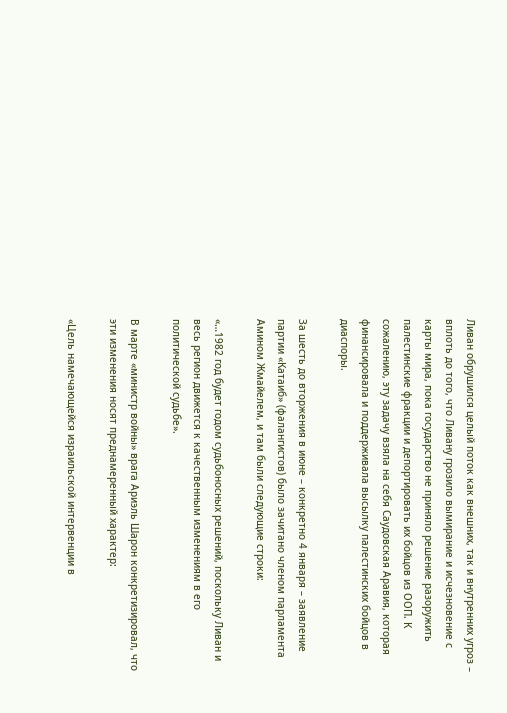Ливан обрушился целый поток как внешних, так и внутренних угроз – вплоть до того, что Ливану грозило вымирание и исчезновение с карты мира, пока государство не приняло решение разоружить палестинские фракции и депортировать их бойцов из ООП. К сожалению, эту задачу взяла на себя Саудовская Аравия, которая финансировала и поддерживала высылку палестинских бойцов в диаспоры.

За шесть до вторжения в июне – конкретно 4 января – заявление партии «Катаиб» (фалангистов) было зачитано членом парламента Амином Жмайелем, и там были следующие строки:

«…1982 год будет годом судьбоносных решений, поскольку Ливан и весь регион движется к качественным изменениям в его политической судьбе».

В марте «министр войны» врага Ариэль Шарон конкретизировал, что эти изменения носят преднамеренный характер:

«Цель намечающейся израильской интервенции в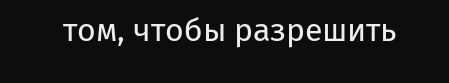том, чтобы разрешить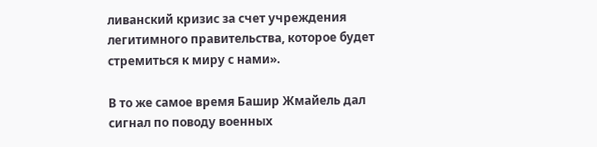ливанский кризис за счет учреждения легитимного правительства, которое будет стремиться к миру с нами».

В то же самое время Башир Жмайель дал сигнал по поводу военных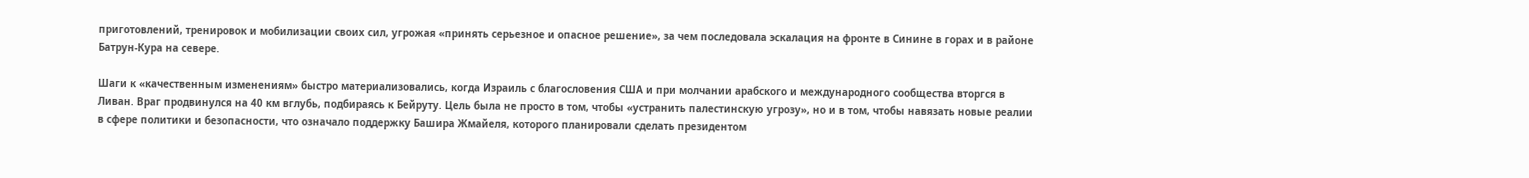приготовлений, тренировок и мобилизации своих сил, угрожая «принять серьезное и опасное решение», за чем последовала эскалация на фронте в Синине в горах и в районе Батрун-Кура на севере.

Шаги к «качественным изменениям» быстро материализовались, когда Израиль с благословения США и при молчании арабского и международного сообщества вторгся в Ливан. Враг продвинулся на 40 км вглубь, подбираясь к Бейруту. Цель была не просто в том, чтобы «устранить палестинскую угрозу», но и в том, чтобы навязать новые реалии в сфере политики и безопасности, что означало поддержку Башира Жмайеля, которого планировали сделать президентом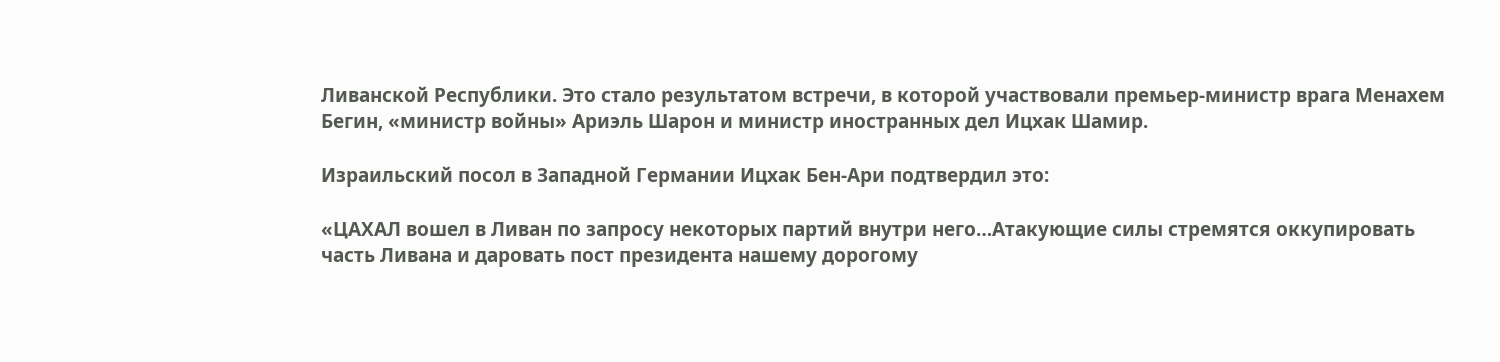Ливанской Республики. Это стало результатом встречи, в которой участвовали премьер-министр врага Менахем Бегин, «министр войны» Ариэль Шарон и министр иностранных дел Ицхак Шамир.

Израильский посол в Западной Германии Ицхак Бен-Ари подтвердил это:

«ЦАХАЛ вошел в Ливан по запросу некоторых партий внутри него…Атакующие силы стремятся оккупировать часть Ливана и даровать пост президента нашему дорогому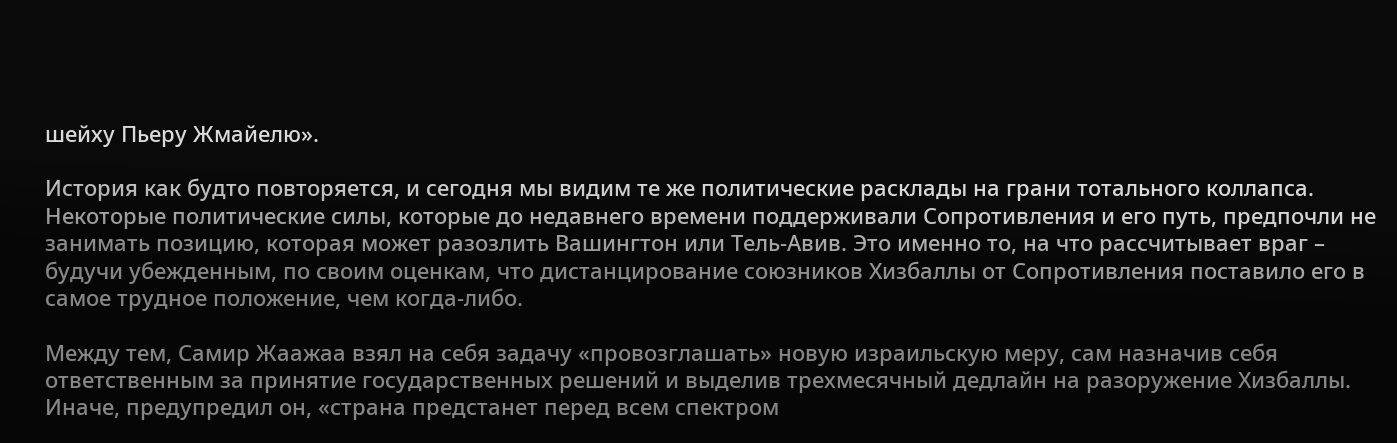шейху Пьеру Жмайелю».

История как будто повторяется, и сегодня мы видим те же политические расклады на грани тотального коллапса. Некоторые политические силы, которые до недавнего времени поддерживали Сопротивления и его путь, предпочли не занимать позицию, которая может разозлить Вашингтон или Тель-Авив. Это именно то, на что рассчитывает враг – будучи убежденным, по своим оценкам, что дистанцирование союзников Хизбаллы от Сопротивления поставило его в самое трудное положение, чем когда-либо.

Между тем, Самир Жаажаа взял на себя задачу «провозглашать» новую израильскую меру, сам назначив себя ответственным за принятие государственных решений и выделив трехмесячный дедлайн на разоружение Хизбаллы. Иначе, предупредил он, «страна предстанет перед всем спектром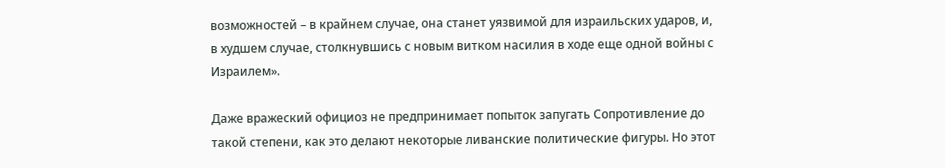возможностей – в крайнем случае, она станет уязвимой для израильских ударов, и, в худшем случае, столкнувшись с новым витком насилия в ходе еще одной войны с Израилем».

Даже вражеский официоз не предпринимает попыток запугать Сопротивление до такой степени, как это делают некоторые ливанские политические фигуры. Но этот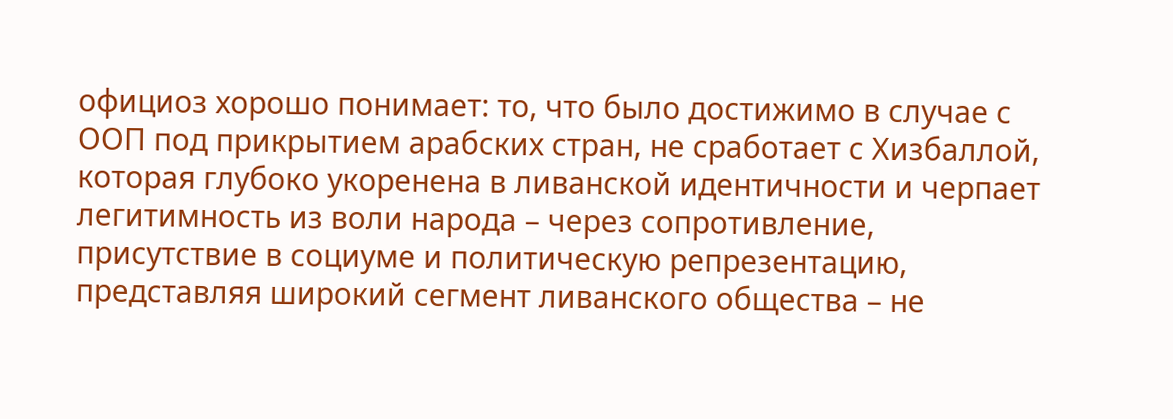официоз хорошо понимает: то, что было достижимо в случае с ООП под прикрытием арабских стран, не сработает с Хизбаллой, которая глубоко укоренена в ливанской идентичности и черпает легитимность из воли народа – через сопротивление, присутствие в социуме и политическую репрезентацию, представляя широкий сегмент ливанского общества – не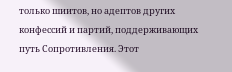только шиитов, но адептов других конфессий и партий, поддерживающих путь Сопротивления. Этот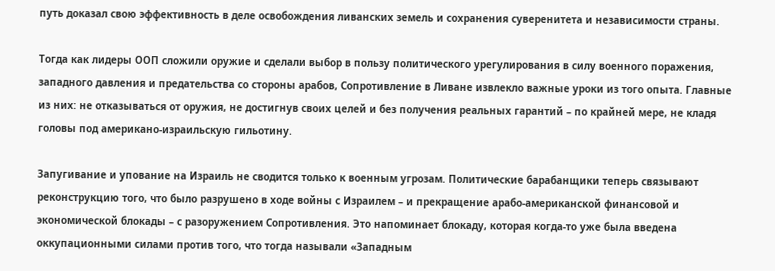путь доказал свою эффективность в деле освобождения ливанских земель и сохранения суверенитета и независимости страны.

Тогда как лидеры ООП сложили оружие и сделали выбор в пользу политического урегулирования в силу военного поражения, западного давления и предательства со стороны арабов, Сопротивление в Ливане извлекло важные уроки из того опыта. Главные из них: не отказываться от оружия, не достигнув своих целей и без получения реальных гарантий – по крайней мере, не кладя головы под американо-израильскую гильотину.

Запугивание и упование на Израиль не сводится только к военным угрозам. Политические барабанщики теперь связывают реконструкцию того, что было разрушено в ходе войны с Израилем – и прекращение арабо-американской финансовой и экономической блокады – с разоружением Сопротивления. Это напоминает блокаду, которая когда-то уже была введена оккупационными силами против того, что тогда называли «Западным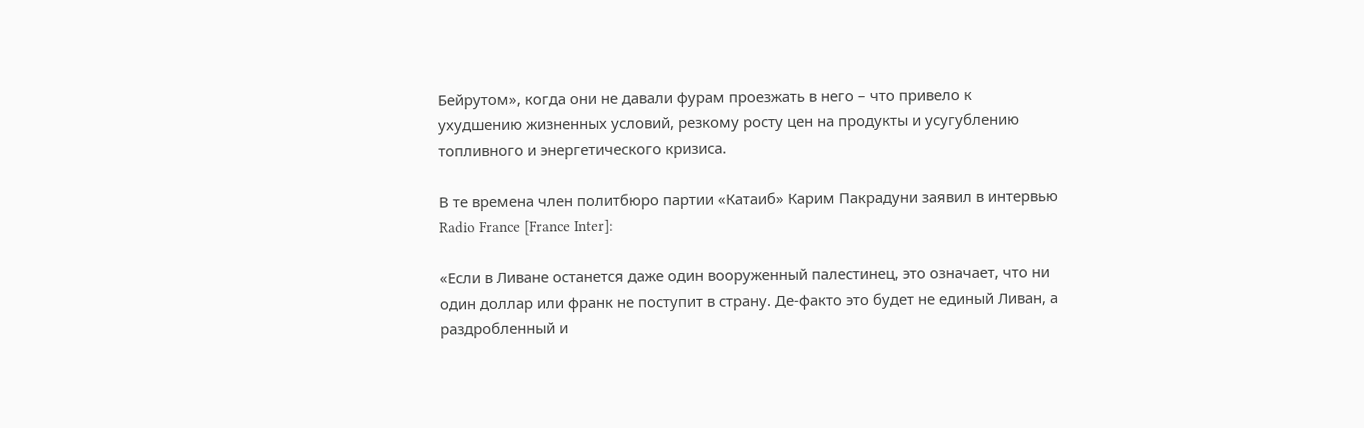Бейрутом», когда они не давали фурам проезжать в него – что привело к ухудшению жизненных условий, резкому росту цен на продукты и усугублению топливного и энергетического кризиса.

В те времена член политбюро партии «Катаиб» Карим Пакрадуни заявил в интервью Radio France [France Inter]:

«Если в Ливане останется даже один вооруженный палестинец, это означает, что ни один доллар или франк не поступит в страну. Де-факто это будет не единый Ливан, а раздробленный и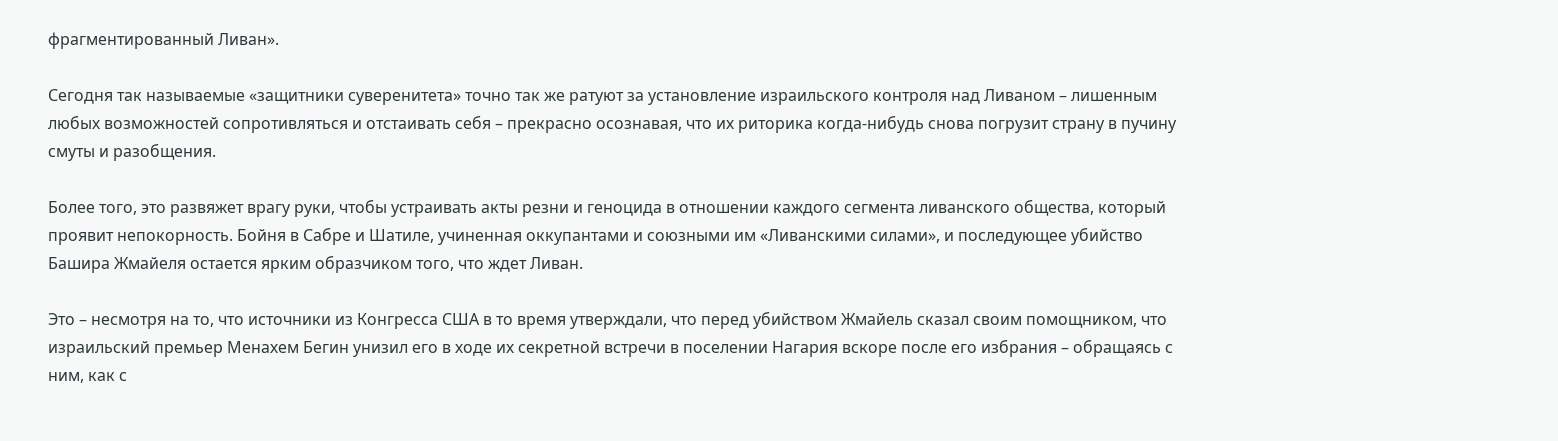фрагментированный Ливан».

Сегодня так называемые «защитники суверенитета» точно так же ратуют за установление израильского контроля над Ливаном – лишенным любых возможностей сопротивляться и отстаивать себя – прекрасно осознавая, что их риторика когда-нибудь снова погрузит страну в пучину смуты и разобщения.

Более того, это развяжет врагу руки, чтобы устраивать акты резни и геноцида в отношении каждого сегмента ливанского общества, который проявит непокорность. Бойня в Сабре и Шатиле, учиненная оккупантами и союзными им «Ливанскими силами», и последующее убийство Башира Жмайеля остается ярким образчиком того, что ждет Ливан.

Это – несмотря на то, что источники из Конгресса США в то время утверждали, что перед убийством Жмайель сказал своим помощником, что израильский премьер Менахем Бегин унизил его в ходе их секретной встречи в поселении Нагария вскоре после его избрания – обращаясь с ним, как с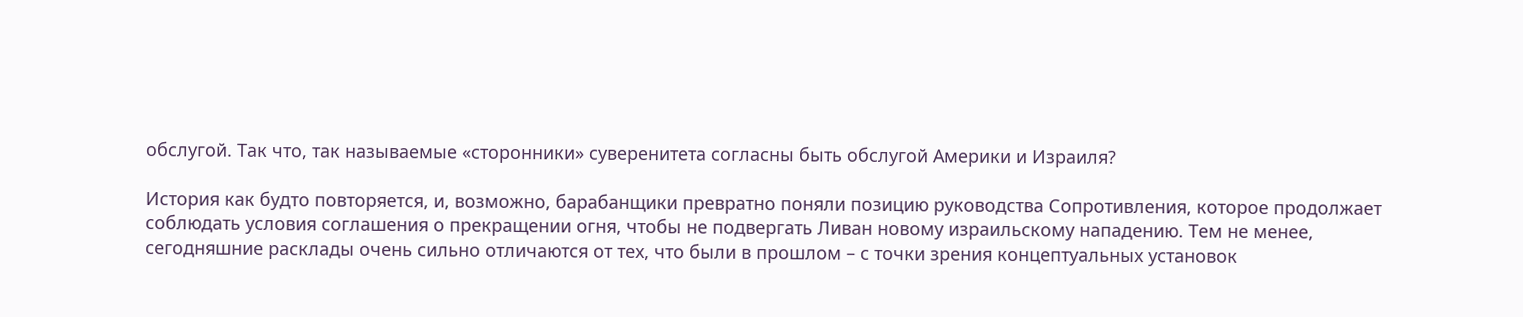обслугой. Так что, так называемые «сторонники» суверенитета согласны быть обслугой Америки и Израиля?

История как будто повторяется, и, возможно, барабанщики превратно поняли позицию руководства Сопротивления, которое продолжает соблюдать условия соглашения о прекращении огня, чтобы не подвергать Ливан новому израильскому нападению. Тем не менее, сегодняшние расклады очень сильно отличаются от тех, что были в прошлом – с точки зрения концептуальных установок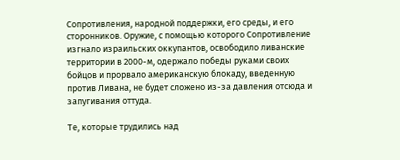Сопротивления, народной поддержки, его среды, и его сторонников. Оружие, с помощью которого Сопротивление изгнало израильских оккупантов, освободило ливанские территории в 2000-м, одержало победы руками своих бойцов и прорвало американскую блокаду, введенную против Ливана, не будет сложено из-за давления отсюда и запугивания оттуда.

Те, которые трудились над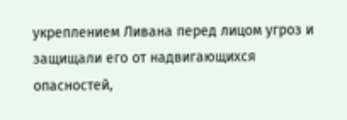укреплением Ливана перед лицом угроз и защищали его от надвигающихся опасностей,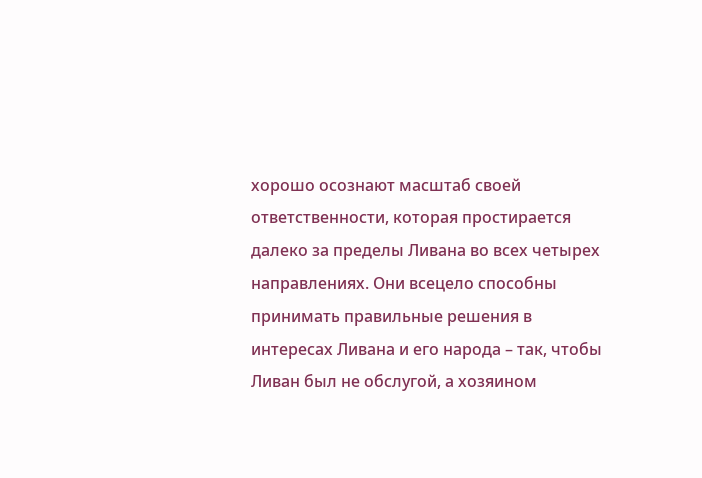хорошо осознают масштаб своей ответственности, которая простирается далеко за пределы Ливана во всех четырех направлениях. Они всецело способны принимать правильные решения в интересах Ливана и его народа – так, чтобы Ливан был не обслугой, а хозяином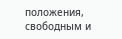положения, свободным и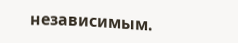независимым.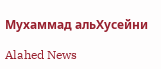Мухаммад альХусейни

Alahed News